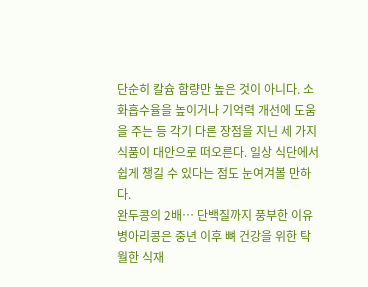단순히 칼슘 함량만 높은 것이 아니다. 소화흡수율을 높이거나 기억력 개선에 도움을 주는 등 각기 다른 장점을 지닌 세 가지 식품이 대안으로 떠오른다. 일상 식단에서 쉽게 챙길 수 있다는 점도 눈여겨볼 만하다.
완두콩의 2배… 단백질까지 풍부한 이유
병아리콩은 중년 이후 뼈 건강을 위한 탁월한 식재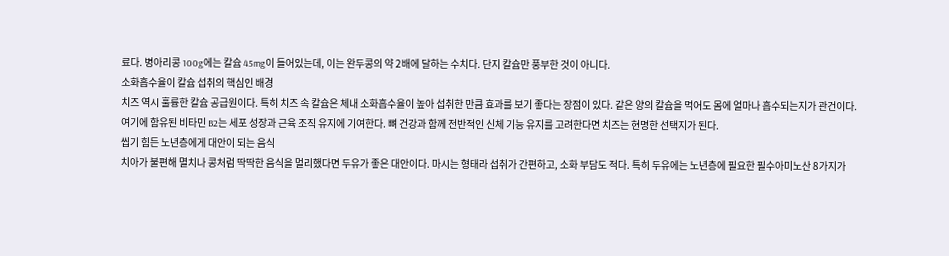료다. 병아리콩 100g에는 칼슘 45mg이 들어있는데, 이는 완두콩의 약 2배에 달하는 수치다. 단지 칼슘만 풍부한 것이 아니다.
소화흡수율이 칼슘 섭취의 핵심인 배경
치즈 역시 훌륭한 칼슘 공급원이다. 특히 치즈 속 칼슘은 체내 소화흡수율이 높아 섭취한 만큼 효과를 보기 좋다는 장점이 있다. 같은 양의 칼슘을 먹어도 몸에 얼마나 흡수되는지가 관건이다.
여기에 함유된 비타민 B2는 세포 성장과 근육 조직 유지에 기여한다. 뼈 건강과 함께 전반적인 신체 기능 유지를 고려한다면 치즈는 현명한 선택지가 된다.
씹기 힘든 노년층에게 대안이 되는 음식
치아가 불편해 멸치나 콩처럼 딱딱한 음식을 멀리했다면 두유가 좋은 대안이다. 마시는 형태라 섭취가 간편하고, 소화 부담도 적다. 특히 두유에는 노년층에 필요한 필수아미노산 8가지가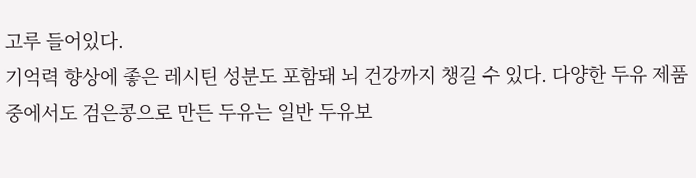고루 들어있다.
기억력 향상에 좋은 레시틴 성분도 포함돼 뇌 건강까지 챙길 수 있다. 다양한 두유 제품 중에서도 검은콩으로 만든 두유는 일반 두유보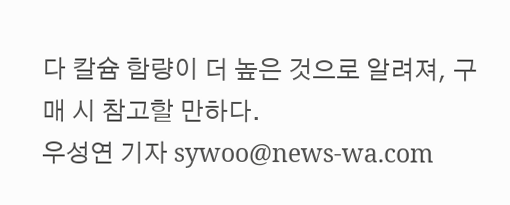다 칼슘 함량이 더 높은 것으로 알려져, 구매 시 참고할 만하다.
우성연 기자 sywoo@news-wa.com